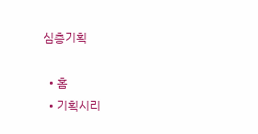심층기획

  • 홈
  • 기획시리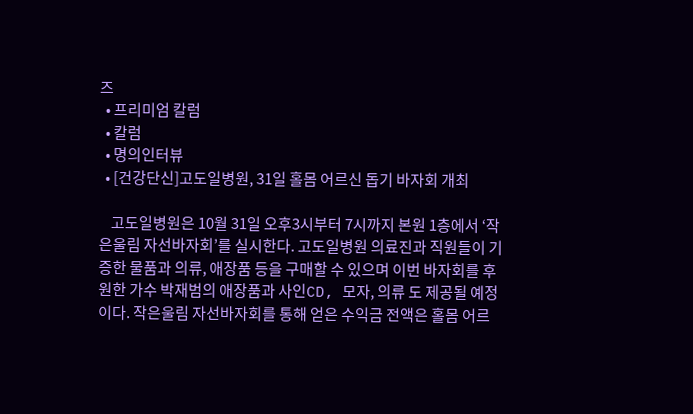즈
  • 프리미엄 칼럼
  • 칼럼
  • 명의인터뷰
  • [건강단신]고도일병원, 31일 홀몸 어르신 돕기 바자회 개최

    고도일병원은 10월 31일 오후3시부터 7시까지 본원 1층에서 ‘작은울림 자선바자회’를 실시한다. 고도일병원 의료진과 직원들이 기증한 물품과 의류, 애장품 등을 구매할 수 있으며 이번 바자회를 후원한 가수 박재범의 애장품과 사인CD, 모자, 의류 도 제공될 예정이다. 작은울림 자선바자회를 통해 얻은 수익금 전액은 홀몸 어르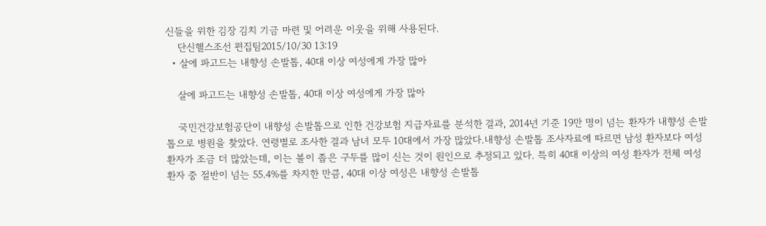신들을 위한 김장 김치 기금 마련 및 어려운 이웃을 위해 사용된다.
    단신헬스조선 편집팀2015/10/30 13:19
  • 살에 파고드는 내향성 손발톱, 40대 이상 여성에게 가장 많아

    살에 파고드는 내향성 손발톱, 40대 이상 여성에게 가장 많아

    국민건강보험공단이 내향성 손발톱으로 인한 건강보험 지급자료를 분석한 결과, 2014년 기준 19만 명이 넘는 환자가 내향성 손발톱으로 병원을 찾았다. 연령별로 조사한 결과 남녀 모두 10대에서 가장 많았다.내향성 손발톱 조사자료에 따르면 남성 환자보다 여성 환자가 조금 더 많았는데, 이는 볼이 좁은 구두를 많이 신는 것이 원인으로 추정되고 있다. 특히 40대 이상의 여성 환자가 전체 여성 환자 중 절반이 넘는 55.4%를 차지한 만큼, 40대 이상 여성은 내향성 손발톱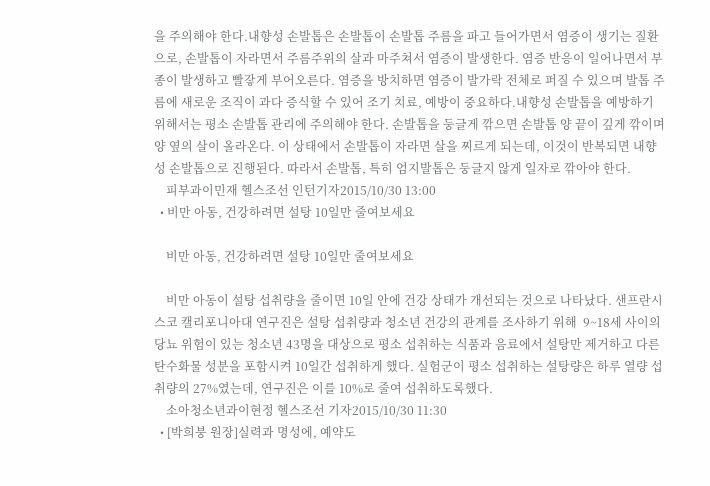을 주의해야 한다.내향성 손발톱은 손발톱이 손발톱 주름을 파고 들어가면서 염증이 생기는 질환으로, 손발톱이 자라면서 주름주위의 살과 마주쳐서 염증이 발생한다. 염증 반응이 일어나면서 부종이 발생하고 빨갛게 부어오른다. 염증을 방치하면 염증이 발가락 전체로 퍼질 수 있으며 발톱 주름에 새로운 조직이 과다 증식할 수 있어 조기 치료, 예방이 중요하다.내향성 손발톱을 예방하기 위해서는 평소 손발톱 관리에 주의해야 한다. 손발톱을 둥글게 깎으면 손발톱 양 끝이 깊게 깎이며 양 옆의 살이 올라온다. 이 상태에서 손발톱이 자라면 살을 찌르게 되는데, 이것이 반복되면 내향성 손발톱으로 진행된다. 따라서 손발톱, 특히 엄지발톱은 둥글지 않게 일자로 깎아야 한다.
    피부과이민재 헬스조선 인턴기자2015/10/30 13:00
  • 비만 아동, 건강하려면 설탕 10일만 줄여보세요

    비만 아동, 건강하려면 설탕 10일만 줄여보세요

    비만 아동이 설탕 섭취량을 줄이면 10일 안에 건강 상태가 개선되는 것으로 나타났다. 샌프란시스코 캘리포니아대 연구진은 설탕 섭취량과 청소년 건강의 관계를 조사하기 위해  9~18세 사이의 당뇨 위험이 있는 청소년 43명을 대상으로 평소 섭취하는 식품과 음료에서 설탕만 제거하고 다른 탄수화물 성분을 포함시켜 10일간 섭취하게 했다. 실험군이 평소 섭취하는 설탕량은 하루 열량 섭취량의 27%였는데, 연구진은 이를 10%로 줄여 섭취하도록했다.
    소아청소년과이현정 헬스조선 기자2015/10/30 11:30
  • [박희붕 원장]실력과 명성에, 예약도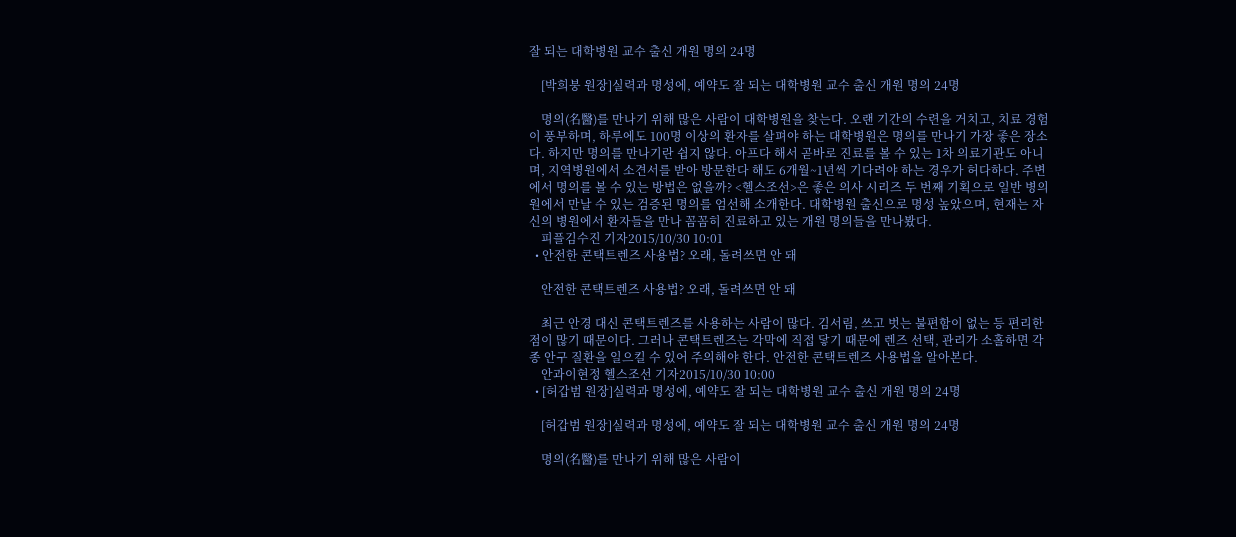잘 되는 대학병원 교수 출신 개원 명의 24명

    [박희붕 원장]실력과 명성에, 예약도 잘 되는 대학병원 교수 출신 개원 명의 24명

    명의(名醫)를 만나기 위해 많은 사람이 대학병원을 찾는다. 오랜 기간의 수련을 거치고, 치료 경험이 풍부하며, 하루에도 100명 이상의 환자를 살펴야 하는 대학병원은 명의를 만나기 가장 좋은 장소다. 하지만 명의를 만나기란 쉽지 않다. 아프다 해서 곧바로 진료를 볼 수 있는 1차 의료기관도 아니며, 지역병원에서 소견서를 받아 방문한다 해도 6개월~1년씩 기다려야 하는 경우가 허다하다. 주변에서 명의를 볼 수 있는 방법은 없을까? <헬스조선>은 좋은 의사 시리즈 두 번째 기획으로 일반 병의원에서 만날 수 있는 검증된 명의를 엄선해 소개한다. 대학병원 출신으로 명성 높았으며, 현재는 자신의 병원에서 환자들을 만나 꼼꼼히 진료하고 있는 개원 명의들을 만나봤다.
    피플김수진 기자2015/10/30 10:01
  • 안전한 콘택트렌즈 사용법? 오래, 돌려쓰면 안 돼

    안전한 콘택트렌즈 사용법? 오래, 돌려쓰면 안 돼

    최근 안경 대신 콘택트렌즈를 사용하는 사람이 많다. 김서림, 쓰고 벗는 불편함이 없는 등 편리한 점이 많기 때문이다. 그러나 콘택트렌즈는 각막에 직접 닿기 때문에 렌즈 선택, 관리가 소홀하면 각종 안구 질환을 일으킬 수 있어 주의해야 한다. 안전한 콘택트렌즈 사용법을 알아본다.
    안과이현정 헬스조선 기자2015/10/30 10:00
  • [허갑범 원장]실력과 명성에, 예약도 잘 되는 대학병원 교수 출신 개원 명의 24명

    [허갑범 원장]실력과 명성에, 예약도 잘 되는 대학병원 교수 출신 개원 명의 24명

    명의(名醫)를 만나기 위해 많은 사람이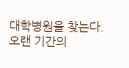대학병원을 찾는다. 오랜 기간의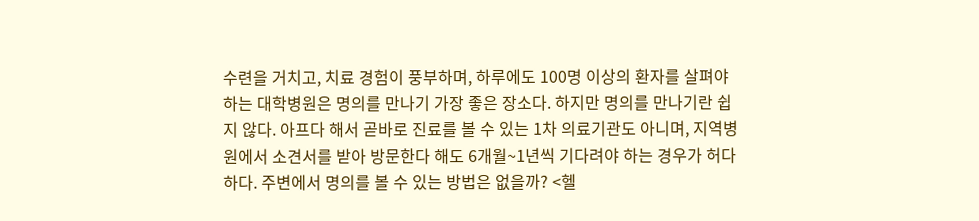수련을 거치고, 치료 경험이 풍부하며, 하루에도 100명 이상의 환자를 살펴야 하는 대학병원은 명의를 만나기 가장 좋은 장소다. 하지만 명의를 만나기란 쉽지 않다. 아프다 해서 곧바로 진료를 볼 수 있는 1차 의료기관도 아니며, 지역병원에서 소견서를 받아 방문한다 해도 6개월~1년씩 기다려야 하는 경우가 허다하다. 주변에서 명의를 볼 수 있는 방법은 없을까? <헬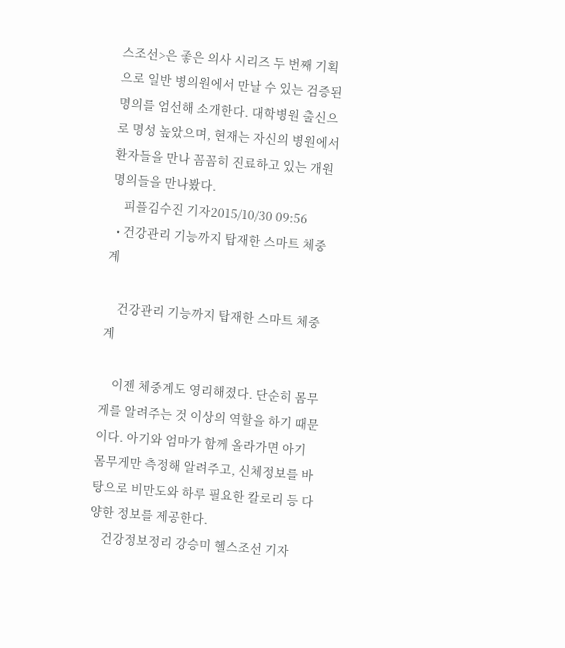스조선>은 좋은 의사 시리즈 두 번째 기획으로 일반 병의원에서 만날 수 있는 검증된 명의를 엄선해 소개한다. 대학병원 출신으로 명성 높았으며, 현재는 자신의 병원에서 환자들을 만나 꼼꼼히 진료하고 있는 개원 명의들을 만나봤다.
    피플김수진 기자2015/10/30 09:56
  • 건강관리 기능까지 탑재한 스마트 체중계

    건강관리 기능까지 탑재한 스마트 체중계

    이젠 체중계도 영리해졌다. 단순히 몸무게를 알려주는 것 이상의 역할을 하기 때문이다. 아기와 엄마가 함께 올라가면 아기 몸무게만 측정해 알려주고, 신체정보를 바탕으로 비만도와 하루 필요한 칼로리 등 다양한 정보를 제공한다.
    건강정보정리 강승미 헬스조선 기자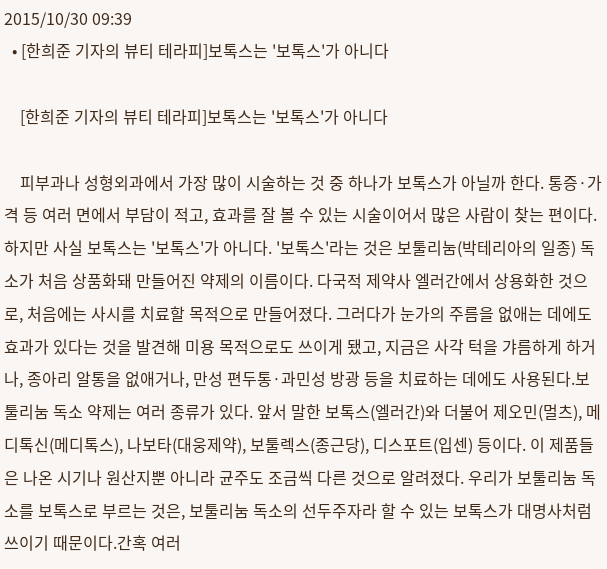2015/10/30 09:39
  • [한희준 기자의 뷰티 테라피]보톡스는 '보톡스'가 아니다

    [한희준 기자의 뷰티 테라피]보톡스는 '보톡스'가 아니다

    피부과나 성형외과에서 가장 많이 시술하는 것 중 하나가 보톡스가 아닐까 한다. 통증·가격 등 여러 면에서 부담이 적고, 효과를 잘 볼 수 있는 시술이어서 많은 사람이 찾는 편이다.하지만 사실 보톡스는 '보톡스'가 아니다. '보톡스'라는 것은 보툴리눔(박테리아의 일종) 독소가 처음 상품화돼 만들어진 약제의 이름이다. 다국적 제약사 엘러간에서 상용화한 것으로, 처음에는 사시를 치료할 목적으로 만들어졌다. 그러다가 눈가의 주름을 없애는 데에도 효과가 있다는 것을 발견해 미용 목적으로도 쓰이게 됐고, 지금은 사각 턱을 갸름하게 하거나, 종아리 알통을 없애거나, 만성 편두통·과민성 방광 등을 치료하는 데에도 사용된다.보툴리눔 독소 약제는 여러 종류가 있다. 앞서 말한 보톡스(엘러간)와 더불어 제오민(멀츠), 메디톡신(메디톡스), 나보타(대웅제약), 보툴렉스(종근당), 디스포트(입센) 등이다. 이 제품들은 나온 시기나 원산지뿐 아니라 균주도 조금씩 다른 것으로 알려졌다. 우리가 보툴리눔 독소를 보톡스로 부르는 것은, 보툴리눔 독소의 선두주자라 할 수 있는 보톡스가 대명사처럼 쓰이기 때문이다.간혹 여러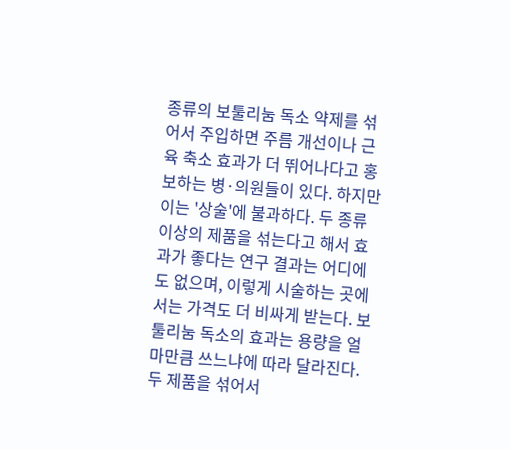종류의 보툴리눔 독소 약제를 섞어서 주입하면 주름 개선이나 근육 축소 효과가 더 뛰어나다고 홍보하는 병·의원들이 있다. 하지만 이는 '상술'에 불과하다. 두 종류 이상의 제품을 섞는다고 해서 효과가 좋다는 연구 결과는 어디에도 없으며, 이렇게 시술하는 곳에서는 가격도 더 비싸게 받는다. 보툴리눔 독소의 효과는 용량을 얼마만큼 쓰느냐에 따라 달라진다. 두 제품을 섞어서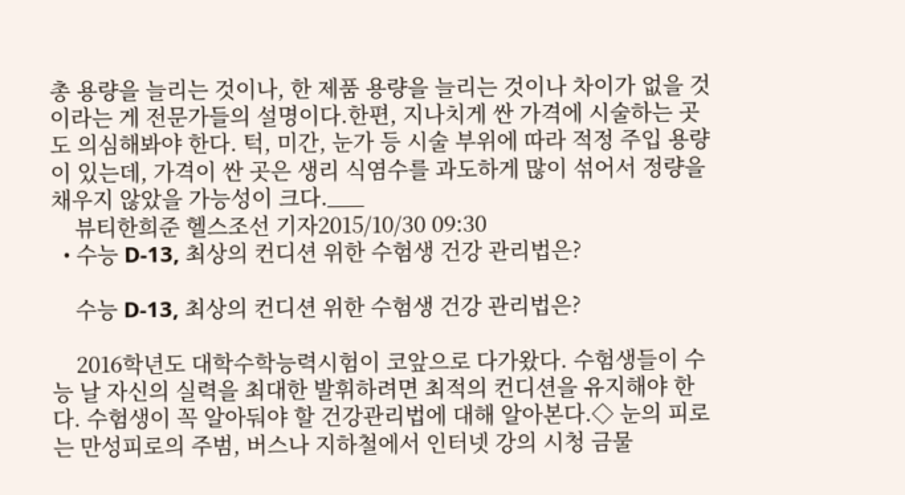총 용량을 늘리는 것이나, 한 제품 용량을 늘리는 것이나 차이가 없을 것이라는 게 전문가들의 설명이다.한편, 지나치게 싼 가격에 시술하는 곳도 의심해봐야 한다. 턱, 미간, 눈가 등 시술 부위에 따라 적정 주입 용량이 있는데, 가격이 싼 곳은 생리 식염수를 과도하게 많이 섞어서 정량을 채우지 않았을 가능성이 크다.___
    뷰티한희준 헬스조선 기자2015/10/30 09:30
  • 수능 D-13, 최상의 컨디션 위한 수험생 건강 관리법은?

    수능 D-13, 최상의 컨디션 위한 수험생 건강 관리법은?

    2016학년도 대학수학능력시험이 코앞으로 다가왔다. 수험생들이 수능 날 자신의 실력을 최대한 발휘하려면 최적의 컨디션을 유지해야 한다. 수험생이 꼭 알아둬야 할 건강관리법에 대해 알아본다.◇ 눈의 피로는 만성피로의 주범, 버스나 지하철에서 인터넷 강의 시청 금물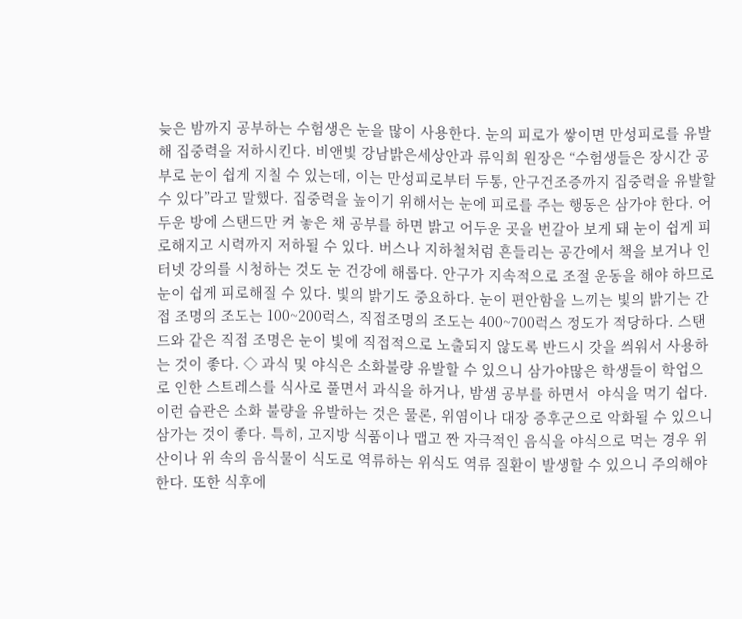늦은 밤까지 공부하는 수험생은 눈을 많이 사용한다. 눈의 피로가 쌓이면 만성피로를 유발해 집중력을 저하시킨다. 비앤빛 강남밝은세상안과 류익희 원장은 “수험생들은 장시간 공부로 눈이 쉽게 지칠 수 있는데, 이는 만성피로부터 두통, 안구건조증까지 집중력을 유발할 수 있다”라고 말했다. 집중력을 높이기 위해서는 눈에 피로를 주는 행동은 삼가야 한다. 어두운 방에 스탠드만 켜 놓은 채 공부를 하면 밝고 어두운 곳을 번갈아 보게 돼 눈이 쉽게 피로해지고 시력까지 저하될 수 있다. 버스나 지하철처럼 흔들리는 공간에서 책을 보거나 인터넷 강의를 시청하는 것도 눈 건강에 해롭다. 안구가 지속적으로 조절 운동을 해야 하므로 눈이 쉽게 피로해질 수 있다. 빛의 밝기도 중요하다. 눈이 편안함을 느끼는 빛의 밝기는 간접 조명의 조도는 100~200럭스, 직접조명의 조도는 400~700럭스 정도가 적당하다. 스탠드와 같은 직접 조명은 눈이 빛에 직접적으로 노출되지 않도록 반드시 갓을 씌워서 사용하는 것이 좋다. ◇ 과식 및 야식은 소화불량 유발할 수 있으니 삼가야많은 학생들이 학업으로 인한 스트레스를 식사로 풀면서 과식을 하거나, 밤샘 공부를 하면서  야식을 먹기 쉽다. 이런 습관은 소화 불량을 유발하는 것은 물론, 위염이나 대장 증후군으로 악화될 수 있으니 삼가는 것이 좋다. 특히, 고지방 식품이나 맵고 짠 자극적인 음식을 야식으로 먹는 경우 위산이나 위 속의 음식물이 식도로 역류하는 위식도 역류 질환이 발생할 수 있으니 주의해야 한다. 또한 식후에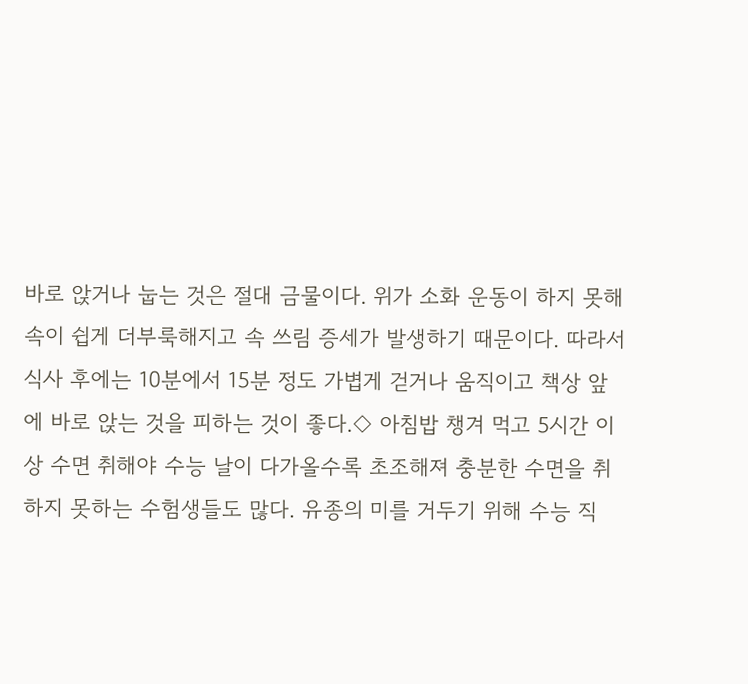바로 앉거나 눕는 것은 절대 금물이다. 위가 소화 운동이 하지 못해 속이 쉽게 더부룩해지고 속 쓰림 증세가 발생하기 때문이다. 따라서 식사 후에는 10분에서 15분 정도 가볍게 걷거나 움직이고 책상 앞에 바로 앉는 것을 피하는 것이 좋다.◇ 아침밥 챙겨 먹고 5시간 이상 수면 취해야 수능 날이 다가올수록 초조해져 충분한 수면을 취하지 못하는 수험생들도 많다. 유종의 미를 거두기 위해 수능 직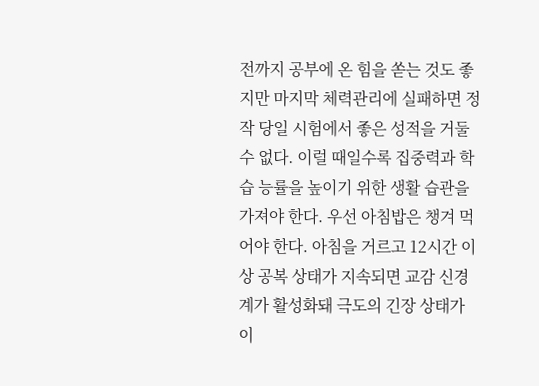전까지 공부에 온 힘을 쏟는 것도 좋지만 마지막 체력관리에 실패하면 정작 당일 시험에서 좋은 성적을 거둘 수 없다. 이럴 때일수록 집중력과 학습 능률을 높이기 위한 생활 습관을 가져야 한다. 우선 아침밥은 챙겨 먹어야 한다. 아침을 거르고 12시간 이상 공복 상태가 지속되면 교감 신경계가 활성화돼 극도의 긴장 상태가 이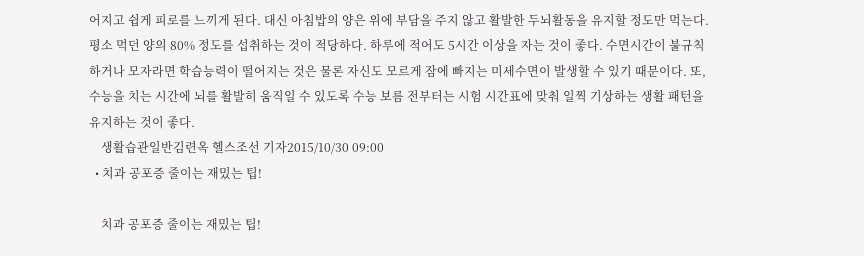어지고 쉽게 피로를 느끼게 된다. 대신 아침밥의 양은 위에 부담을 주지 않고 활발한 두뇌활동을 유지할 정도만 먹는다. 평소 먹던 양의 80% 정도를 섭취하는 것이 적당하다. 하루에 적어도 5시간 이상을 자는 것이 좋다. 수면시간이 불규칙하거나 모자라면 학습능력이 떨어지는 것은 물론 자신도 모르게 잠에 빠지는 미세수면이 발생할 수 있기 때문이다. 또, 수능을 치는 시간에 뇌를 활발히 움직일 수 있도록 수능 보름 전부터는 시험 시간표에 맞춰 일찍 기상하는 생활 패턴을 유지하는 것이 좋다.
    생활습관일반김련옥 헬스조선 기자2015/10/30 09:00
  • 치과 공포증 줄이는 재밌는 팁!

    치과 공포증 줄이는 재밌는 팁!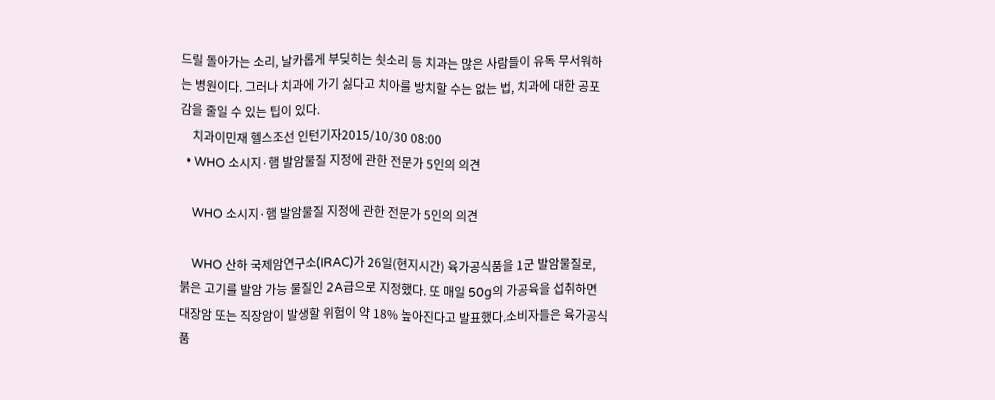드릴 돌아가는 소리, 날카롭게 부딪히는 쇳소리 등 치과는 많은 사람들이 유독 무서워하는 병원이다. 그러나 치과에 가기 싫다고 치아를 방치할 수는 없는 법, 치과에 대한 공포감을 줄일 수 있는 팁이 있다.
    치과이민재 헬스조선 인턴기자2015/10/30 08:00
  • WHO 소시지·햄 발암물질 지정에 관한 전문가 5인의 의견

    WHO 소시지·햄 발암물질 지정에 관한 전문가 5인의 의견

    WHO 산하 국제암연구소(IRAC)가 26일(현지시간) 육가공식품을 1군 발암물질로, 붉은 고기를 발암 가능 물질인 2A급으로 지정했다. 또 매일 50g의 가공육을 섭취하면 대장암 또는 직장암이 발생할 위험이 약 18% 높아진다고 발표했다.소비자들은 육가공식품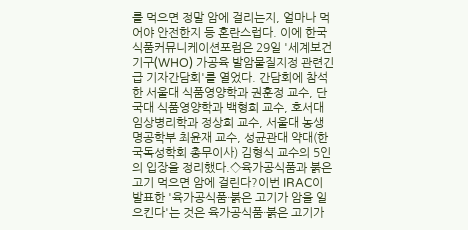를 먹으면 정말 암에 걸리는지, 얼마나 먹어야 안전한지 등 혼란스럽다. 이에 한국식품커뮤니케이션포럼은 29일 '세계보건기구(WHO) 가공육 발암물질지정 관련긴급 기자간담회'를 열었다. 간담회에 참석한 서울대 식품영양학과 권훈정 교수, 단국대 식품영양학과 백형희 교수, 호서대 임상병리학과 정상희 교수, 서울대 농생명공학부 최윤재 교수, 성균관대 약대(한국독성학회 총무이사) 김형식 교수의 5인의 입장을 정리했다.◇육가공식품과 붉은 고기 먹으면 암에 걸린다?이번 IRAC이 발표한 '육가공식품·붉은 고기가 암을 일으킨다'는 것은 육가공식품·붉은 고기가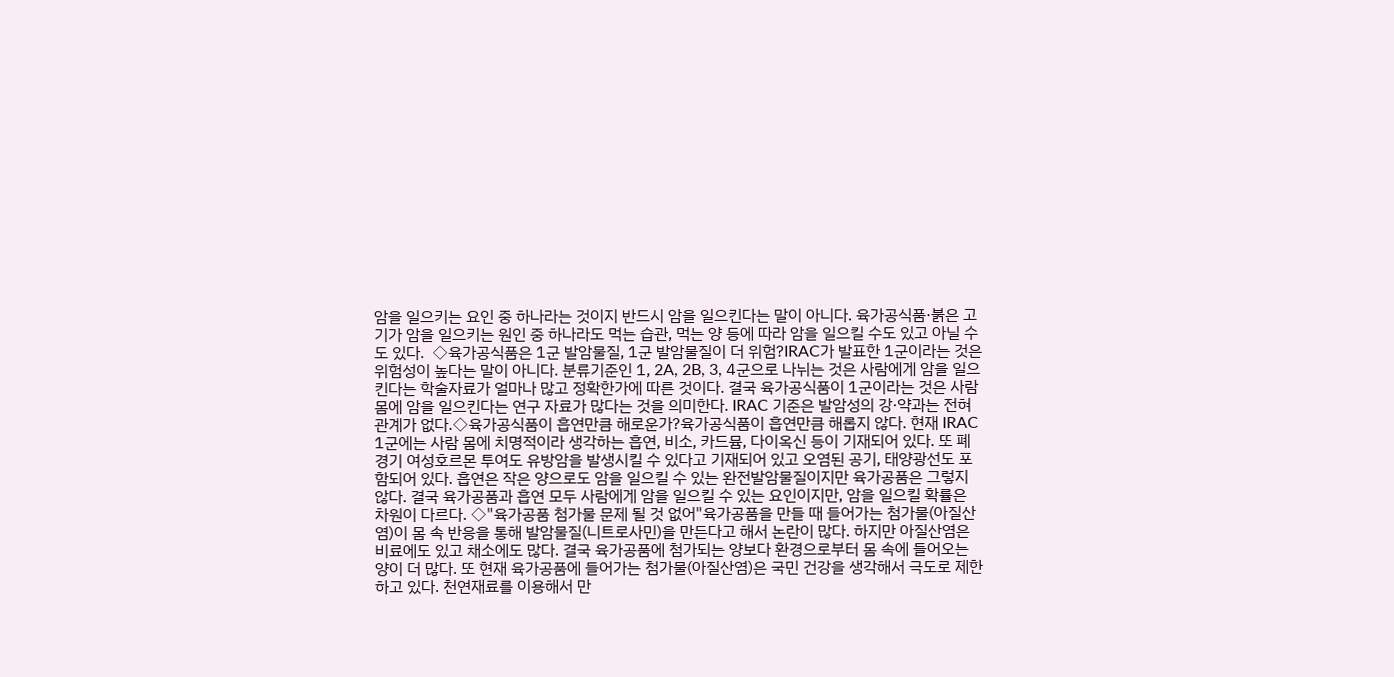암을 일으키는 요인 중 하나라는 것이지 반드시 암을 일으킨다는 말이 아니다. 육가공식품·붉은 고기가 암을 일으키는 원인 중 하나라도 먹는 습관, 먹는 양 등에 따라 암을 일으킬 수도 있고 아닐 수도 있다.  ◇육가공식품은 1군 발암물질, 1군 발암물질이 더 위험?IRAC가 발표한 1군이라는 것은 위험성이 높다는 말이 아니다. 분류기준인 1, 2A, 2B, 3, 4군으로 나뉘는 것은 사람에게 암을 일으킨다는 학술자료가 얼마나 많고 정확한가에 따른 것이다. 결국 육가공식품이 1군이라는 것은 사람 몸에 암을 일으킨다는 연구 자료가 많다는 것을 의미한다. IRAC 기준은 발암성의 강·약과는 전혀 관계가 없다.◇육가공식품이 흡연만큼 해로운가?육가공식품이 흡연만큼 해롭지 않다. 현재 IRAC 1군에는 사람 몸에 치명적이라 생각하는 흡연, 비소, 카드뮴, 다이옥신 등이 기재되어 있다. 또 폐경기 여성호르몬 투여도 유방암을 발생시킬 수 있다고 기재되어 있고 오염된 공기, 태양광선도 포함되어 있다. 흡연은 작은 양으로도 암을 일으킬 수 있는 완전발암물질이지만 육가공품은 그렇지 않다. 결국 육가공품과 흡연 모두 사람에게 암을 일으킬 수 있는 요인이지만, 암을 일으킬 확률은 차원이 다르다. ◇"육가공품 첨가물 문제 될 것 없어"육가공품을 만들 때 들어가는 첨가물(아질산염)이 몸 속 반응을 통해 발암물질(니트로사민)을 만든다고 해서 논란이 많다. 하지만 아질산염은 비료에도 있고 채소에도 많다. 결국 육가공품에 첨가되는 양보다 환경으로부터 몸 속에 들어오는 양이 더 많다. 또 현재 육가공품에 들어가는 첨가물(아질산염)은 국민 건강을 생각해서 극도로 제한하고 있다. 천연재료를 이용해서 만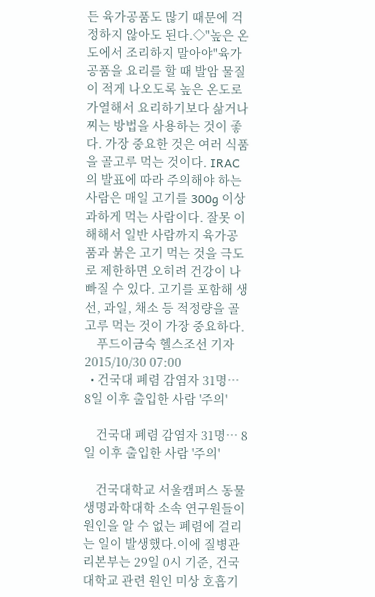든 육가공품도 많기 때문에 걱정하지 않아도 된다.◇"높은 온도에서 조리하지 말아야"육가공품을 요리를 할 때 발암 물질이 적게 나오도록 높은 온도로 가열해서 요리하기보다 삶거나 찌는 방법을 사용하는 것이 좋다. 가장 중요한 것은 여러 식품을 골고루 먹는 것이다. IRAC의 발표에 따라 주의해야 하는 사람은 매일 고기를 300g 이상 과하게 먹는 사람이다. 잘못 이해해서 일반 사람까지 육가공품과 붉은 고기 먹는 것을 극도로 제한하면 오히려 건강이 나빠질 수 있다. 고기를 포함해 생선, 과일, 채소 등 적정량을 골고루 먹는 것이 가장 중요하다.
    푸드이금숙 헬스조선 기자2015/10/30 07:00
  • 건국대 폐렴 감염자 31명… 8일 이후 출입한 사람 '주의'

    건국대 폐렴 감염자 31명… 8일 이후 출입한 사람 '주의'

    건국대학교 서울캠퍼스 동물생명과학대학 소속 연구원들이 원인을 알 수 없는 폐렴에 걸리는 일이 발생했다.이에 질병관리본부는 29일 0시 기준, 건국대학교 관련 원인 미상 호흡기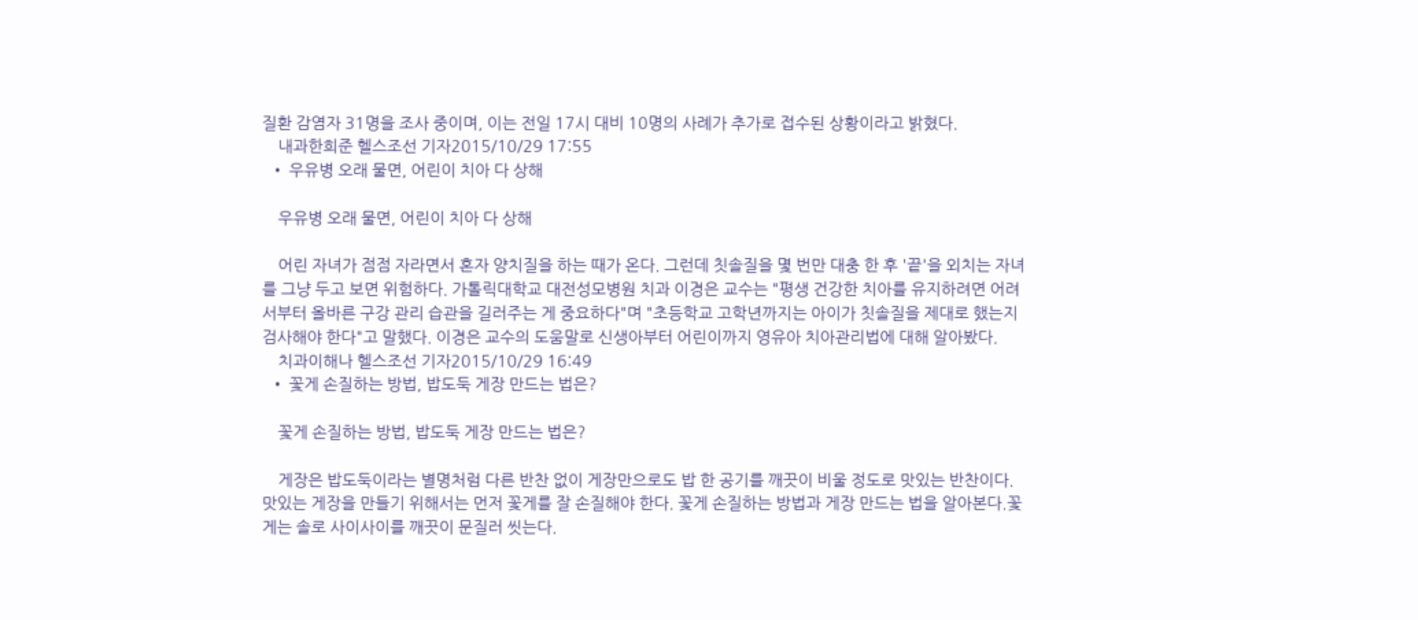질환 감염자 31명을 조사 중이며, 이는 전일 17시 대비 10명의 사례가 추가로 접수된 상황이라고 밝혔다.
    내과한희준 헬스조선 기자2015/10/29 17:55
  • 우유병 오래 물면, 어린이 치아 다 상해

    우유병 오래 물면, 어린이 치아 다 상해

    어린 자녀가 점점 자라면서 혼자 양치질을 하는 때가 온다. 그런데 칫솔질을 몇 번만 대충 한 후 '끝'을 외치는 자녀를 그냥 두고 보면 위험하다. 가톨릭대학교 대전성모병원 치과 이경은 교수는 "평생 건강한 치아를 유지하려면 어려서부터 올바른 구강 관리 습관을 길러주는 게 중요하다"며 "초등학교 고학년까지는 아이가 칫솔질을 제대로 했는지 검사해야 한다"고 말했다. 이경은 교수의 도움말로 신생아부터 어린이까지 영유아 치아관리법에 대해 알아봤다.
    치과이해나 헬스조선 기자2015/10/29 16:49
  • 꽃게 손질하는 방법, 밥도둑 게장 만드는 법은?

    꽃게 손질하는 방법, 밥도둑 게장 만드는 법은?

    게장은 밥도둑이라는 별명처럼 다른 반찬 없이 게장만으로도 밥 한 공기를 깨끗이 비울 정도로 맛있는 반찬이다. 맛있는 게장을 만들기 위해서는 먼저 꽃게를 잘 손질해야 한다. 꽃게 손질하는 방법과 게장 만드는 법을 알아본다.꽃게는 솔로 사이사이를 깨끗이 문질러 씻는다.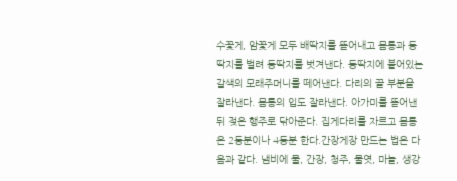수꽃게, 암꽃게 모두 배딱지를 뜯어내고 몸통과 등딱지를 벌려 등딱지를 벗겨낸다. 등딱지에 붙어있는 갈색의 모래주머니를 떼어낸다. 다리의 끝 부분을 잘라낸다. 몸통의 입도 잘라낸다. 아가미를 뜯어낸 뒤 젖은 행주로 닦아준다. 집게다리를 자르고 몸통은 2등분이나 4등분 한다.간장게장 만드는 법은 다음과 같다. 냄비에 물, 간장, 청주, 물엿, 마늘, 생강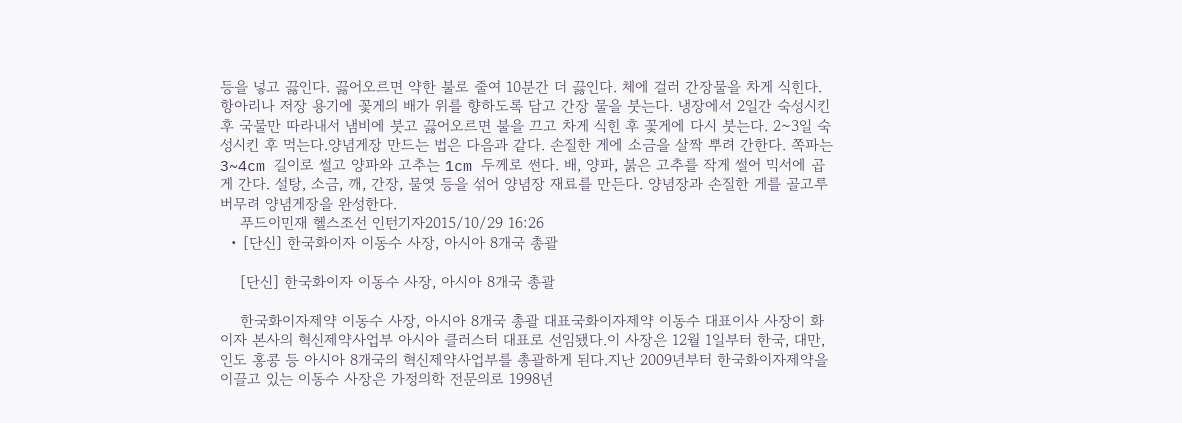등을 넣고 끓인다. 끓어오르면 약한 불로 줄여 10분간 더 끓인다. 체에 걸러 간장물을 차게 식힌다. 항아리나 저장 용기에 꽃게의 배가 위를 향하도록 담고 간장 물을 붓는다. 냉장에서 2일간 숙성시킨 후 국물만 따라내서 냄비에 붓고 끓어오르면 불을 끄고 차게 식힌 후 꽃게에 다시 붓는다. 2~3일 숙성시킨 후 먹는다.양념게장 만드는 법은 다음과 같다. 손질한 게에 소금을 살짝 뿌려 간한다. 쪽파는 3~4cm 길이로 썰고 양파와 고추는 1cm 두께로 썬다. 배, 양파, 붉은 고추를 작게 썰어 믹서에 곱게 간다. 설탕, 소금, 깨, 간장, 물엿 등을 섞어 양념장 재료를 만든다. 양념장과 손질한 게를 골고루 버무려 양념게장을 완성한다.
    푸드이민재 헬스조선 인턴기자2015/10/29 16:26
  • [단신] 한국화이자 이동수 사장, 아시아 8개국 총괄

    [단신] 한국화이자 이동수 사장, 아시아 8개국 총괄

    한국화이자제약 이동수 사장, 아시아 8개국 총괄 대표국화이자제약 이동수 대표이사 사장이 화이자 본사의 혁신제약사업부 아시아 클러스터 대표로 선임됐다.이 사장은 12월 1일부터 한국, 대만, 인도 홍콩 등 아시아 8개국의 혁신제약사업부를 총괄하게 된다.지난 2009년부터 한국화이자제약을 이끌고 있는 이동수 사장은 가정의학 전문의로 1998년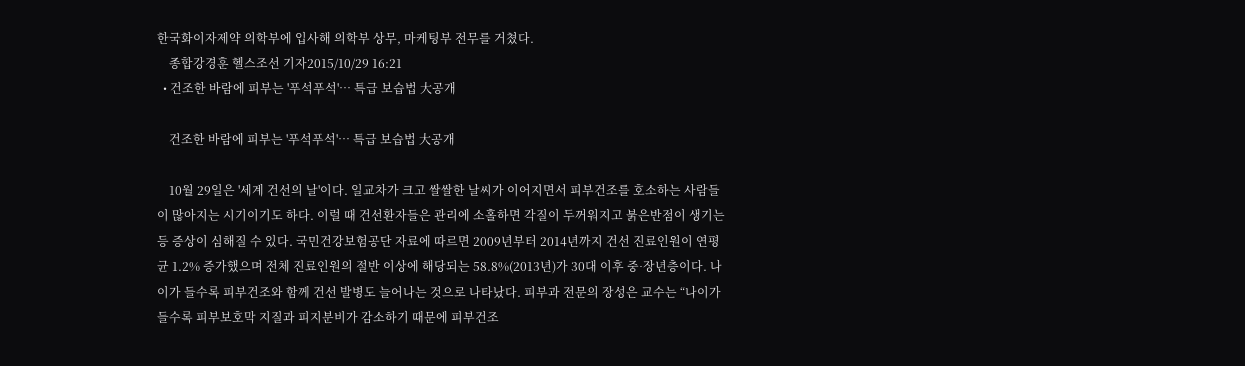한국화이자제약 의학부에 입사해 의학부 상무, 마케팅부 전무를 거쳤다.
    종합강경훈 헬스조선 기자2015/10/29 16:21
  • 건조한 바람에 피부는 '푸석푸석'… 특급 보습법 大공개

    건조한 바람에 피부는 '푸석푸석'… 특급 보습법 大공개

    10월 29일은 '세계 건선의 날'이다. 일교차가 크고 쌀쌀한 날씨가 이어지면서 피부건조를 호소하는 사람들이 많아지는 시기이기도 하다. 이럴 때 건선환자들은 관리에 소홀하면 각질이 두꺼워지고 붉은반점이 생기는 등 증상이 심해질 수 있다. 국민건강보험공단 자료에 따르면 2009년부터 2014년까지 건선 진료인원이 연평균 1.2% 증가했으며 전체 진료인원의 절반 이상에 해당되는 58.8%(2013년)가 30대 이후 중∙장년층이다. 나이가 들수록 피부건조와 함께 건선 발병도 늘어나는 것으로 나타났다. 피부과 전문의 장성은 교수는 “나이가 들수록 피부보호막 지질과 피지분비가 감소하기 때문에 피부건조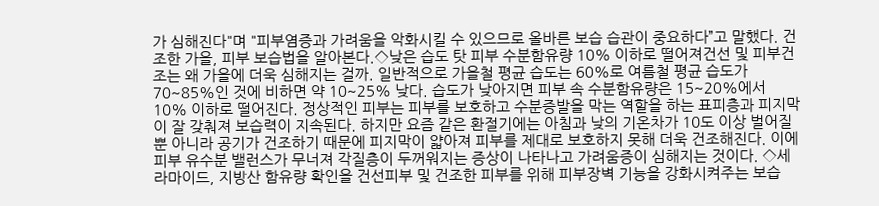가 심해진다"며 "피부염증과 가려움을 악화시킬 수 있으므로 올바른 보습 습관이 중요하다”고 말했다. 건조한 가을, 피부 보습법을 알아본다.◇낮은 습도 탓 피부 수분함유량 10% 이하로 떨어져건선 및 피부건조는 왜 가을에 더욱 심해지는 걸까. 일반적으로 가을철 평균 습도는 60%로 여름철 평균 습도가 70~85%인 것에 비하면 약 10~25% 낮다. 습도가 낮아지면 피부 속 수분함유량은 15~20%에서 10% 이하로 떨어진다. 정상적인 피부는 피부를 보호하고 수분증발을 막는 역할을 하는 표피층과 피지막이 잘 갖춰져 보습력이 지속된다. 하지만 요즘 같은 환절기에는 아침과 낮의 기온차가 10도 이상 벌어질 뿐 아니라 공기가 건조하기 때문에 피지막이 얇아져 피부를 제대로 보호하지 못해 더욱 건조해진다. 이에 피부 유수분 밸런스가 무너져 각질층이 두꺼워지는 증상이 나타나고 가려움증이 심해지는 것이다. ◇세라마이드, 지방산 함유량 확인을 건선피부 및 건조한 피부를 위해 피부장벽 기능을 강화시켜주는 보습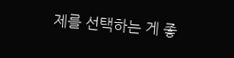제를 선택하는 게 좋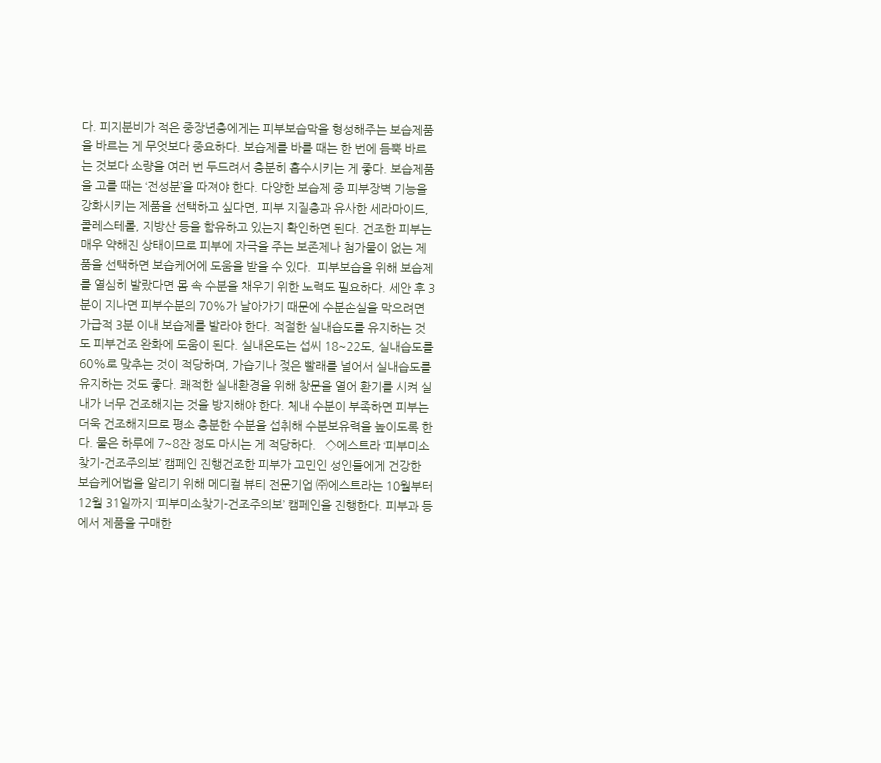다. 피지분비가 적은 중장년층에게는 피부보습막을 형성해주는 보습제품을 바르는 게 무엇보다 중요하다. 보습제를 바를 때는 한 번에 듬뿍 바르는 것보다 소량을 여러 번 두드려서 충분히 흡수시키는 게 좋다. 보습제품을 고를 때는 ‘전성분’을 따져야 한다. 다양한 보습제 중 피부장벽 기능을 강화시키는 제품을 선택하고 싶다면, 피부 지질층과 유사한 세라마이드, 콜레스테롤, 지방산 등을 함유하고 있는지 확인하면 된다. 건조한 피부는 매우 약해진 상태이므로 피부에 자극을 주는 보존제나 첨가물이 없는 제품을 선택하면 보습케어에 도움을 받을 수 있다.  피부보습을 위해 보습제를 열심히 발랐다면 몸 속 수분을 채우기 위한 노력도 필요하다. 세안 후 3분이 지나면 피부수분의 70%가 날아가기 때문에 수분손실을 막으려면 가급적 3분 이내 보습제를 발라야 한다. 적절한 실내습도를 유지하는 것도 피부건조 완화에 도움이 된다. 실내온도는 섭씨 18~22도, 실내습도를 60%로 맞추는 것이 적당하며, 가습기나 젖은 빨래를 널어서 실내습도를 유지하는 것도 좋다. 쾌적한 실내환경을 위해 창문을 열어 환기를 시켜 실내가 너무 건조해지는 것을 방지해야 한다. 체내 수분이 부족하면 피부는 더욱 건조해지므로 평소 충분한 수분을 섭취해 수분보유력을 높이도록 한다. 물은 하루에 7~8잔 정도 마시는 게 적당하다.   ◇에스트라 ‘피부미소찾기-건조주의보’ 캠페인 진행건조한 피부가 고민인 성인들에게 건강한 보습케어법을 알리기 위해 메디컬 뷰티 전문기업 ㈜에스트라는 10월부터 12월 31일까지 ‘피부미소찾기-건조주의보’ 캠페인을 진행한다. 피부과 등에서 제품을 구매한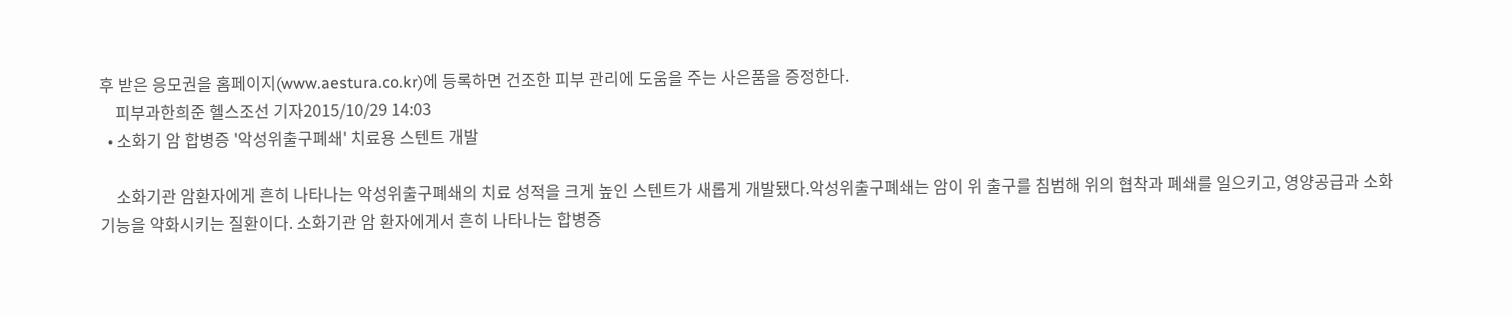후 받은 응모권을 홈페이지(www.aestura.co.kr)에 등록하면 건조한 피부 관리에 도움을 주는 사은품을 증정한다.
    피부과한희준 헬스조선 기자2015/10/29 14:03
  • 소화기 암 합병증 '악성위출구폐쇄' 치료용 스텐트 개발

    소화기관 암환자에게 흔히 나타나는 악성위출구폐쇄의 치료 성적을 크게 높인 스텐트가 새롭게 개발됐다.악성위출구폐쇄는 암이 위 출구를 침범해 위의 협착과 폐쇄를 일으키고, 영양공급과 소화기능을 약화시키는 질환이다. 소화기관 암 환자에게서 흔히 나타나는 합병증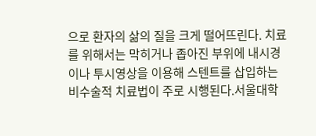으로 환자의 삶의 질을 크게 떨어뜨린다. 치료를 위해서는 막히거나 좁아진 부위에 내시경이나 투시영상을 이용해 스텐트를 삽입하는 비수술적 치료법이 주로 시행된다.서울대학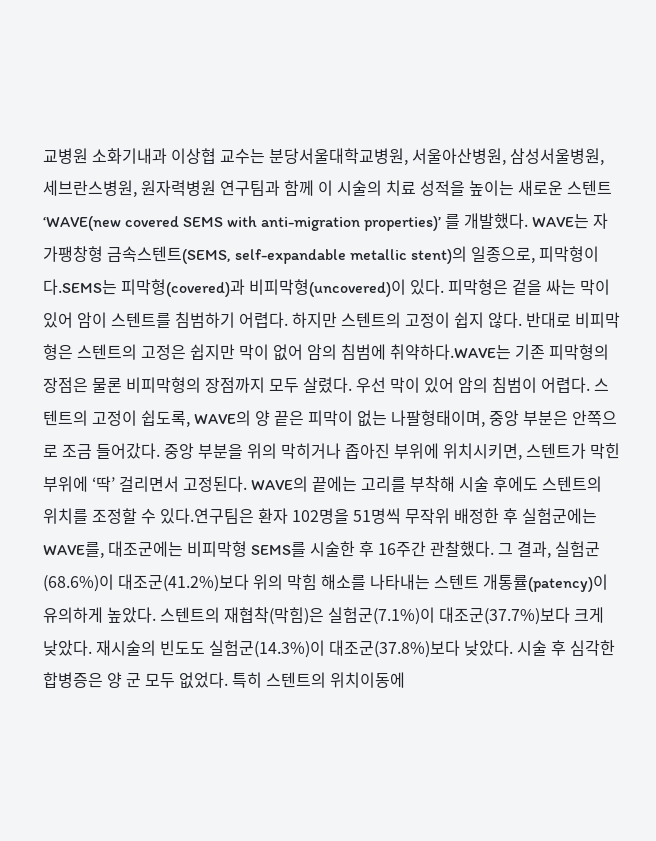교병원 소화기내과 이상협 교수는 분당서울대학교병원, 서울아산병원, 삼성서울병원, 세브란스병원, 원자력병원 연구팀과 함께 이 시술의 치료 성적을 높이는 새로운 스텐트 ‘WAVE(new covered SEMS with anti-migration properties)’ 를 개발했다. WAVE는 자가팽창형 금속스텐트(SEMS, self-expandable metallic stent)의 일종으로, 피막형이다.SEMS는 피막형(covered)과 비피막형(uncovered)이 있다. 피막형은 겉을 싸는 막이 있어 암이 스텐트를 침범하기 어렵다. 하지만 스텐트의 고정이 쉽지 않다. 반대로 비피막형은 스텐트의 고정은 쉽지만 막이 없어 암의 침범에 취약하다.WAVE는 기존 피막형의 장점은 물론 비피막형의 장점까지 모두 살렸다. 우선 막이 있어 암의 침범이 어렵다. 스텐트의 고정이 쉽도록, WAVE의 양 끝은 피막이 없는 나팔형태이며, 중앙 부분은 안쪽으로 조금 들어갔다. 중앙 부분을 위의 막히거나 좁아진 부위에 위치시키면, 스텐트가 막힌 부위에 ‘딱’ 걸리면서 고정된다. WAVE의 끝에는 고리를 부착해 시술 후에도 스텐트의 위치를 조정할 수 있다.연구팀은 환자 102명을 51명씩 무작위 배정한 후 실험군에는 WAVE를, 대조군에는 비피막형 SEMS를 시술한 후 16주간 관찰했다. 그 결과, 실험군(68.6%)이 대조군(41.2%)보다 위의 막힘 해소를 나타내는 스텐트 개통률(patency)이 유의하게 높았다. 스텐트의 재협착(막힘)은 실험군(7.1%)이 대조군(37.7%)보다 크게 낮았다. 재시술의 빈도도 실험군(14.3%)이 대조군(37.8%)보다 낮았다. 시술 후 심각한 합병증은 양 군 모두 없었다. 특히 스텐트의 위치이동에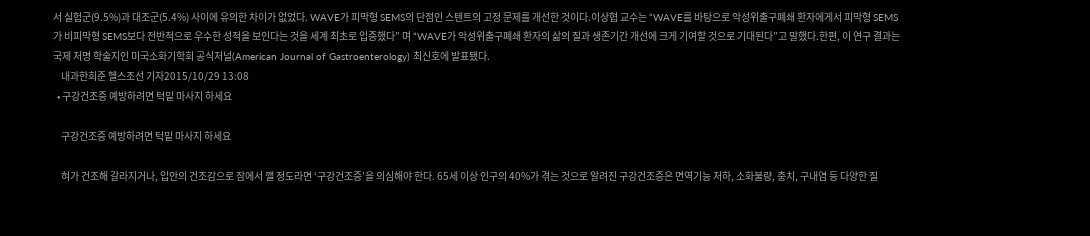서 실험군(9.5%)과 대조군(5.4%) 사이에 유의한 차이가 없었다. WAVE가 피막형 SEMS의 단점인 스텐트의 고정 문제를 개선한 것이다.이상협 교수는 “WAVE를 바탕으로 악성위출구폐쇄 환자에게서 피막형 SEMS가 비피막형 SEMS보다 전반적으로 우수한 성적을 보인다는 것을 세계 최초로 입증했다” 며 “WAVE가 악성위출구폐쇄 환자의 삶의 질과 생존기간 개선에 크게 기여할 것으로 기대된다”고 말했다.한편, 이 연구 결과는 국제 저명 학술지인 미국소화기학회 공식저널(American Journal of Gastroenterology) 최신호에 발표됐다.
    내과한희준 헬스조선 기자2015/10/29 13:08
  • 구강건조증 예방하려면 턱밑 마사지 하세요

    구강건조증 예방하려면 턱밑 마사지 하세요

    혀가 건조해 갈라지거나, 입안의 건조감으로 잠에서 깰 정도라면 ‘구강건조증’을 의심해야 한다. 65세 이상 인구의 40%가 겪는 것으로 알려진 구강건조증은 면역기능 저하, 소화불량, 충치, 구내염 등 다양한 질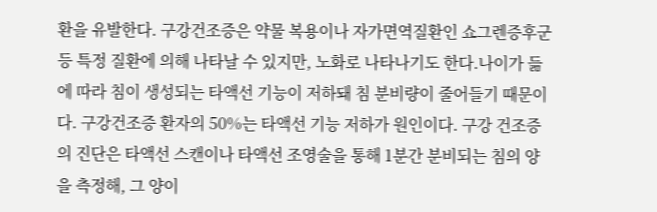환을 유발한다. 구강건조증은 약물 복용이나 자가면역질환인 쇼그렌증후군 등 특정 질환에 의해 나타날 수 있지만, 노화로 나타나기도 한다.나이가 듦에 따라 침이 생성되는 타액선 기능이 저하돼 침 분비량이 줄어들기 때문이다. 구강건조증 환자의 50%는 타액선 기능 저하가 원인이다. 구강 건조증의 진단은 타액선 스캔이나 타액선 조영술을 통해 1분간 분비되는 침의 양을 측정해, 그 양이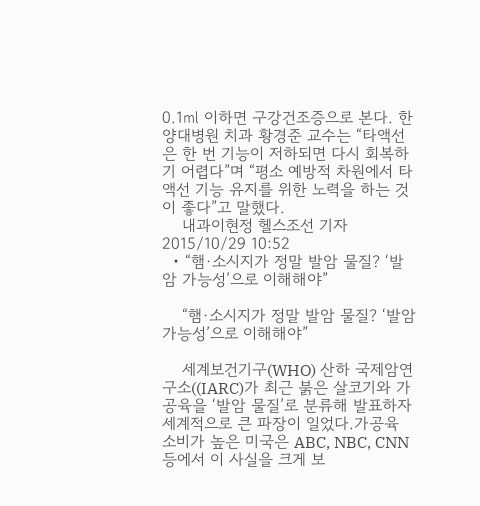0.1㎖ 이하면 구강건조증으로 본다. 한양대병원 치과 황경준 교수는 “타액선은 한 번 기능이 저하되면 다시 회복하기 어렵다”며 “평소 예방적 차원에서 타액선 기능 유지를 위한 노력을 하는 것이 좋다”고 말했다.
    내과이현정 헬스조선 기자2015/10/29 10:52
  • “햄·소시지가 정말 발암 물질? ‘발암 가능성’으로 이해해야”

    “햄·소시지가 정말 발암 물질? ‘발암 가능성’으로 이해해야”

    세계보건기구(WHO) 산하 국제암연구소((IARC)가 최근 붉은 살코기와 가공육을 ‘발암 물질’로 분류해 발표하자 세계적으로 큰 파장이 일었다.가공육 소비가 높은 미국은 ABC, NBC, CNN 등에서 이 사실을 크게 보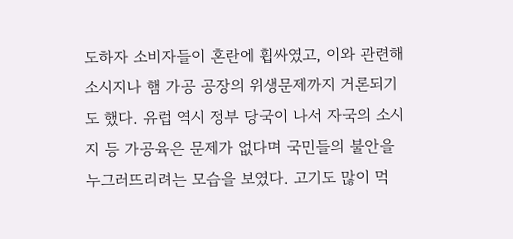도하자 소비자들이 혼란에 휩싸였고, 이와 관련해 소시지나 햄 가공 공장의 위생문제까지 거론되기도 했다. 유럽 역시 정부 당국이 나서 자국의 소시지 등 가공육은 문제가 없다며 국민들의 불안을 누그러뜨리려는 모습을 보였다. 고기도 많이 먹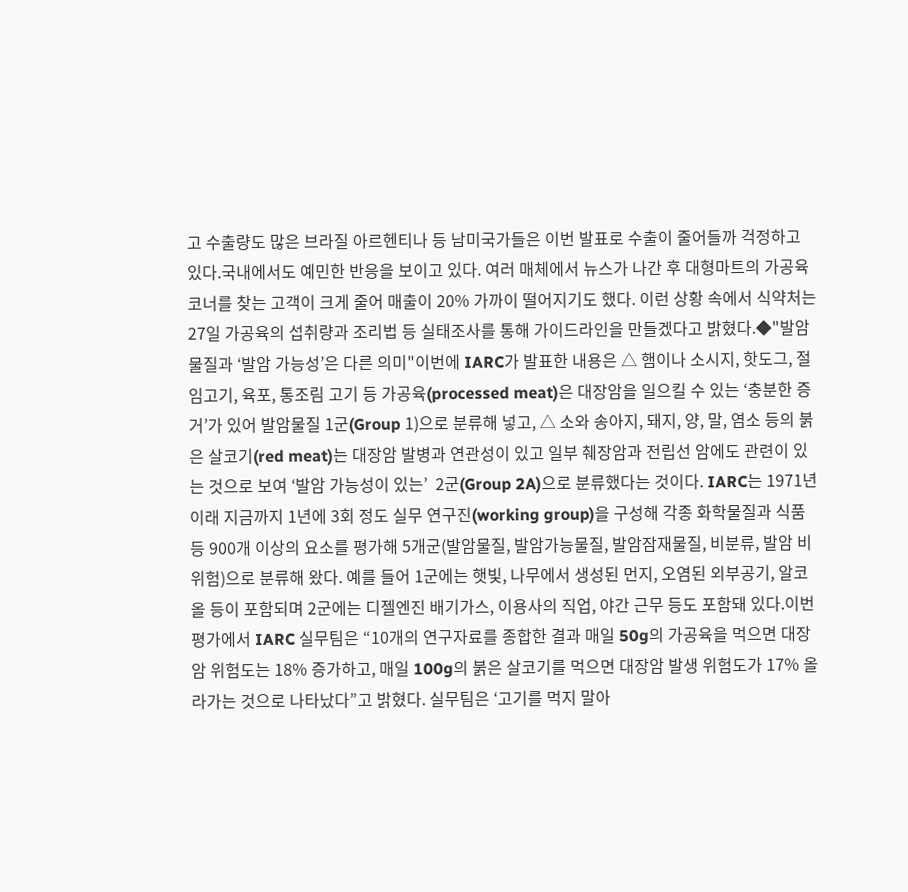고 수출량도 많은 브라질 아르헨티나 등 남미국가들은 이번 발표로 수출이 줄어들까 걱정하고 있다.국내에서도 예민한 반응을 보이고 있다. 여러 매체에서 뉴스가 나간 후 대형마트의 가공육 코너를 찾는 고객이 크게 줄어 매출이 20% 가까이 떨어지기도 했다. 이런 상황 속에서 식약처는 27일 가공육의 섭취량과 조리법 등 실태조사를 통해 가이드라인을 만들겠다고 밝혔다.◆"발암물질과 ‘발암 가능성’은 다른 의미"이번에 IARC가 발표한 내용은 △ 햄이나 소시지, 핫도그, 절임고기, 육포, 통조림 고기 등 가공육(processed meat)은 대장암을 일으킬 수 있는 ‘충분한 증거’가 있어 발암물질 1군(Group 1)으로 분류해 넣고, △ 소와 송아지, 돼지, 양, 말, 염소 등의 붉은 살코기(red meat)는 대장암 발병과 연관성이 있고 일부 췌장암과 전립선 암에도 관련이 있는 것으로 보여 ‘발암 가능성이 있는’  2군(Group 2A)으로 분류했다는 것이다. IARC는 1971년 이래 지금까지 1년에 3회 정도 실무 연구진(working group)을 구성해 각종 화학물질과 식품 등 900개 이상의 요소를 평가해 5개군(발암물질, 발암가능물질, 발암잠재물질, 비분류, 발암 비위험)으로 분류해 왔다. 예를 들어 1군에는 햇빛, 나무에서 생성된 먼지, 오염된 외부공기, 알코올 등이 포함되며 2군에는 디젤엔진 배기가스, 이용사의 직업, 야간 근무 등도 포함돼 있다.이번 평가에서 IARC 실무팀은 “10개의 연구자료를 종합한 결과 매일 50g의 가공육을 먹으면 대장암 위험도는 18% 증가하고, 매일 100g의 붉은 살코기를 먹으면 대장암 발생 위험도가 17% 올라가는 것으로 나타났다”고 밝혔다. 실무팀은 ‘고기를 먹지 말아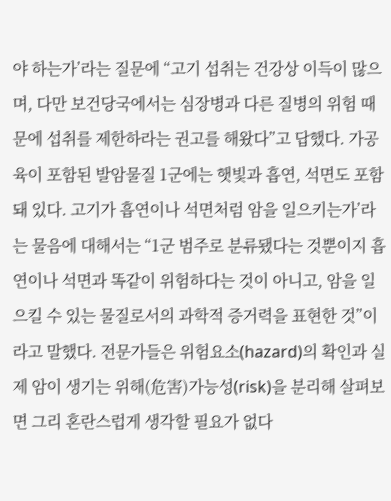야 하는가’라는 질문에 “고기 섭취는 건강상 이득이 많으며, 다만 보건당국에서는 심장병과 다른 질병의 위험 때문에 섭취를 제한하라는 권고를 해왔다”고 답했다. 가공육이 포함된 발암물질 1군에는 햇빛과 흡연, 석면도 포함돼 있다. 고기가 흡연이나 석면처럼 암을 일으키는가’라는 물음에 대해서는 “1군 범주로 분류됐다는 것뿐이지 흡연이나 석면과 똑같이 위험하다는 것이 아니고, 암을 일으킬 수 있는 물질로서의 과학적 증거력을 표현한 것”이라고 말했다. 전문가들은 위험요소(hazard)의 확인과 실제 암이 생기는 위해(危害)가능성(risk)을 분리해 살펴보면 그리 혼란스럽게 생각할 필요가 없다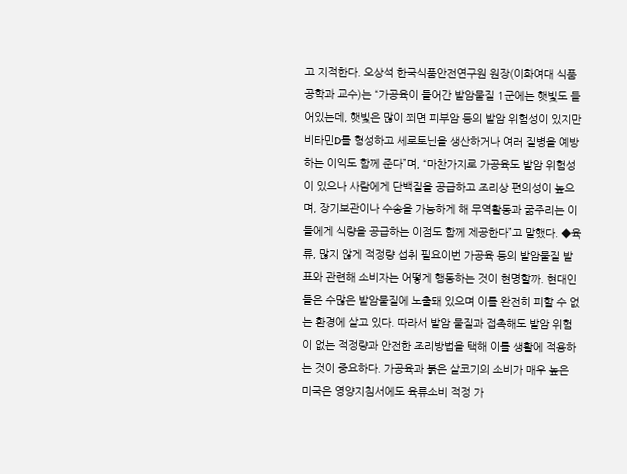고 지적한다. 오상석 한국식품안전연구원 원장(이화여대 식품공학과 교수)는 “가공육이 들어간 발암물질 1군에는 햇빛도 들어있는데, 햇빛은 많이 쬐면 피부암 등의 발암 위험성이 있지만 비타민D를 형성하고 세로토닌을 생산하거나 여러 질병을 예방하는 이익도 함께 준다”며, “마찬가지로 가공육도 발암 위험성이 있으나 사람에게 단백질을 공급하고 조리상 편의성이 높으며, 장기보관이나 수송을 가능하게 해 무역활동과 굶주리는 이들에게 식량을 공급하는 이점도 함께 제공한다”고 말했다. ◆육류, 많지 않게 적정량 섭취 필요이번 가공육 등의 발암물질 발표와 관련해 소비자는 어떻게 행동하는 것이 현명할까. 현대인들은 수많은 발암물질에 노출돼 있으며 이를 완전히 피할 수 없는 환경에 살고 있다. 따라서 발암 물질과 접촉해도 발암 위험이 없는 적정량과 안전한 조리방법을 택해 이를 생활에 적용하는 것이 중요하다. 가공육과 붉은 살코기의 소비가 매우 높은 미국은 영양지침서에도 육류소비 적정 가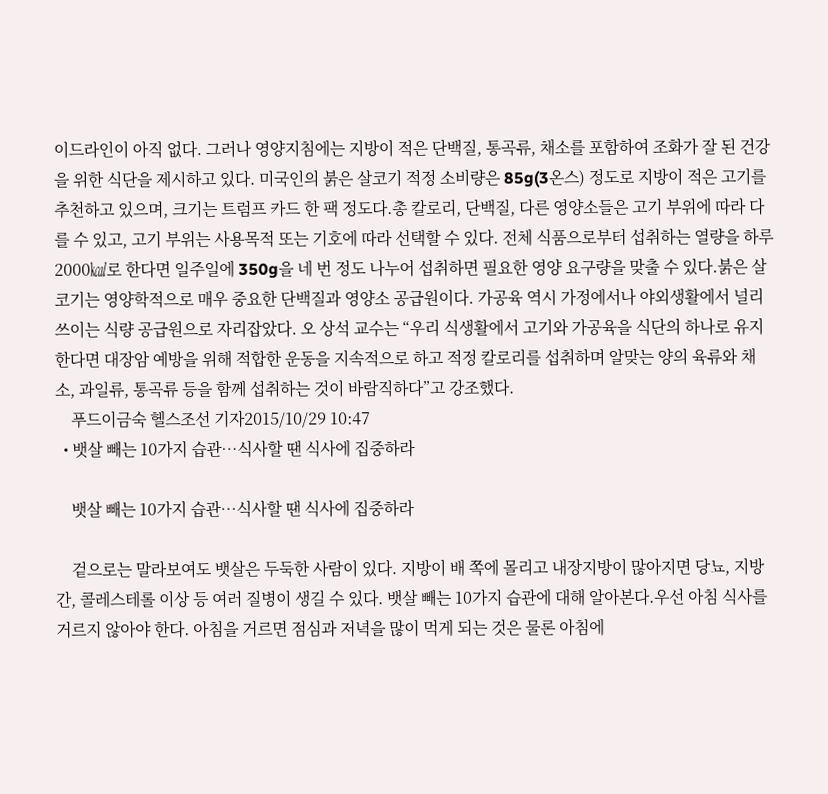이드라인이 아직 없다. 그러나 영양지침에는 지방이 적은 단백질, 통곡류, 채소를 포함하여 조화가 잘 된 건강을 위한 식단을 제시하고 있다. 미국인의 붉은 살코기 적정 소비량은 85g(3온스) 정도로 지방이 적은 고기를 추천하고 있으며, 크기는 트럼프 카드 한 팩 정도다.총 칼로리, 단백질, 다른 영양소들은 고기 부위에 따라 다를 수 있고, 고기 부위는 사용목적 또는 기호에 따라 선택할 수 있다. 전체 식품으로부터 섭취하는 열량을 하루 2000㎉로 한다면 일주일에 350g을 네 번 정도 나누어 섭취하면 필요한 영양 요구량을 맞출 수 있다.붉은 살코기는 영양학적으로 매우 중요한 단백질과 영양소 공급원이다. 가공육 역시 가정에서나 야외생활에서 널리 쓰이는 식량 공급원으로 자리잡았다. 오 상석 교수는 “우리 식생활에서 고기와 가공육을 식단의 하나로 유지한다면 대장암 예방을 위해 적합한 운동을 지속적으로 하고 적정 칼로리를 섭취하며 알맞는 양의 육류와 채소, 과일류, 통곡류 등을 함께 섭취하는 것이 바람직하다”고 강조했다.
    푸드이금숙 헬스조선 기자2015/10/29 10:47
  • 뱃살 빼는 10가지 습관…식사할 땐 식사에 집중하라

    뱃살 빼는 10가지 습관…식사할 땐 식사에 집중하라

    겉으로는 말라보여도 뱃살은 두둑한 사람이 있다. 지방이 배 쪽에 몰리고 내장지방이 많아지면 당뇨, 지방간, 콜레스테롤 이상 등 여러 질병이 생길 수 있다. 뱃살 빼는 10가지 습관에 대해 알아본다.우선 아침 식사를 거르지 않아야 한다. 아침을 거르면 점심과 저녁을 많이 먹게 되는 것은 물론 아침에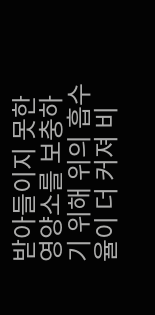받아들이지 못한 영양소를 보충하기 위해 위의 흡수율이 더 커져 비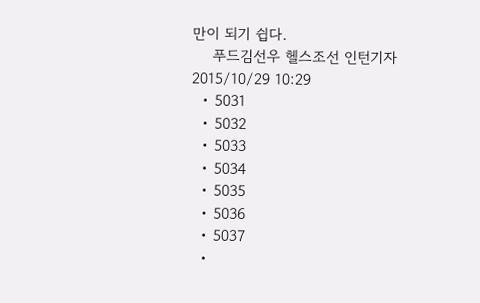만이 되기 쉽다.
    푸드김선우 헬스조선 인턴기자2015/10/29 10:29
  • 5031
  • 5032
  • 5033
  • 5034
  • 5035
  • 5036
  • 5037
  •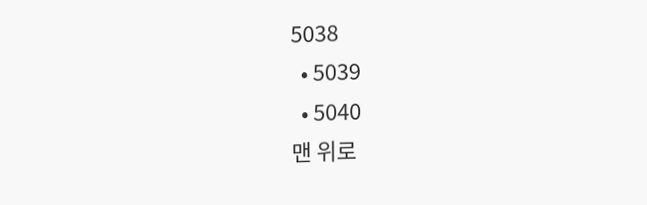5038
  • 5039
  • 5040
맨 위로